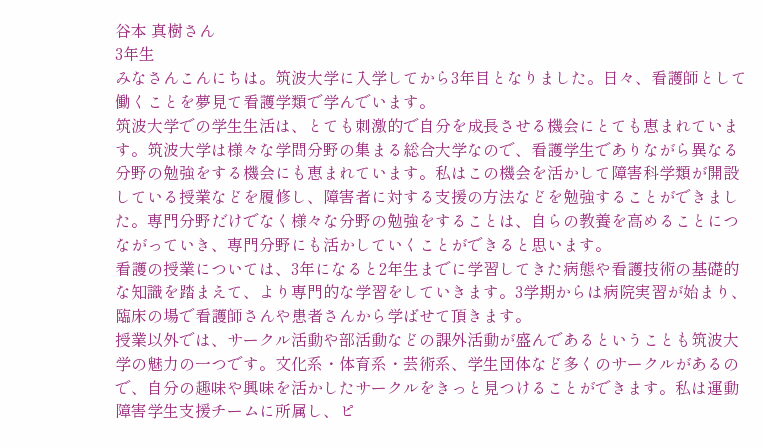谷本 真樹さん
3年生
みなさんこんにちは。筑波大学に入学してから3年目となりました。日々、看護師として働くことを夢見て看護学類で学んでいます。
筑波大学での学生生活は、とても刺激的で自分を成長させる機会にとても恵まれています。筑波大学は様々な学問分野の集まる総合大学なので、看護学生でありながら異なる分野の勉強をする機会にも恵まれています。私はこの機会を活かして障害科学類が開設している授業などを履修し、障害者に対する支援の方法などを勉強することができました。専門分野だけでなく様々な分野の勉強をすることは、自らの教養を高めることにつながっていき、専門分野にも活かしていくことができると思います。
看護の授業については、3年になると2年生までに学習してきた病態や看護技術の基礎的な知識を踏まえて、より専門的な学習をしていきます。3学期からは病院実習が始まり、臨床の場で看護師さんや患者さんから学ばせて頂きます。
授業以外では、サークル活動や部活動などの課外活動が盛んであるということも筑波大学の魅力の一つです。文化系・体育系・芸術系、学生団体など多くのサークルがあるので、自分の趣味や興味を活かしたサークルをきっと見つけることができます。私は運動障害学生支援チームに所属し、ピ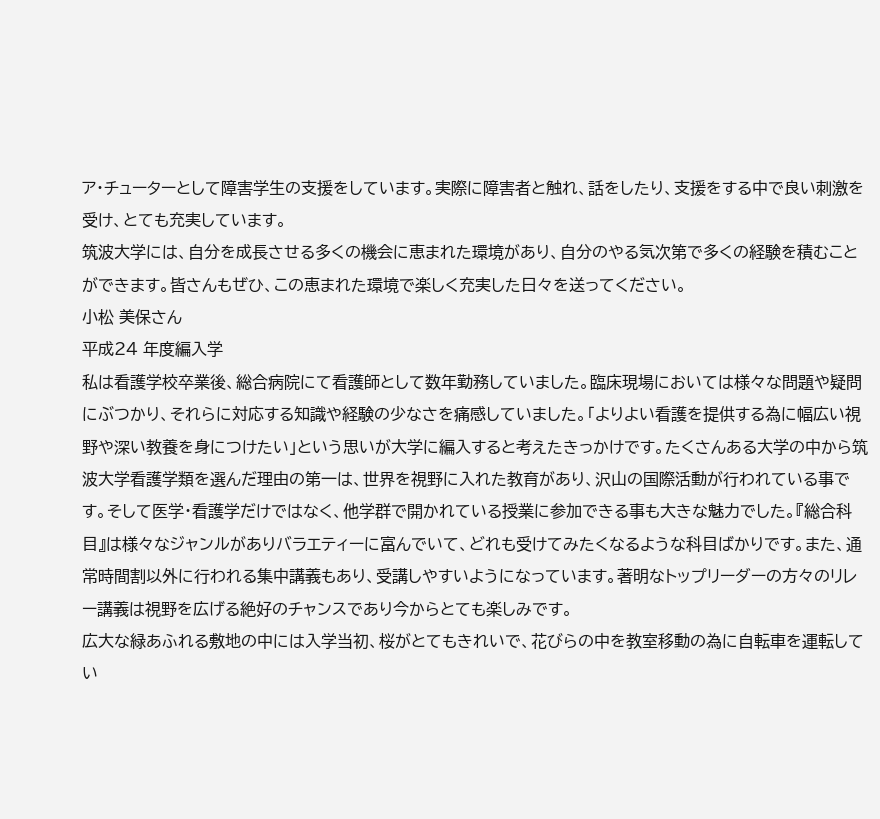ア・チューターとして障害学生の支援をしています。実際に障害者と触れ、話をしたり、支援をする中で良い刺激を受け、とても充実しています。
筑波大学には、自分を成長させる多くの機会に恵まれた環境があり、自分のやる気次第で多くの経験を積むことができます。皆さんもぜひ、この恵まれた環境で楽しく充実した日々を送ってください。
小松 美保さん
平成24 年度編入学
私は看護学校卒業後、総合病院にて看護師として数年勤務していました。臨床現場においては様々な問題や疑問にぶつかり、それらに対応する知識や経験の少なさを痛感していました。「よりよい看護を提供する為に幅広い視野や深い教養を身につけたい」という思いが大学に編入すると考えたきっかけです。たくさんある大学の中から筑波大学看護学類を選んだ理由の第一は、世界を視野に入れた教育があり、沢山の国際活動が行われている事です。そして医学・看護学だけではなく、他学群で開かれている授業に参加できる事も大きな魅力でした。『総合科目』は様々なジャンルがありバラエティーに富んでいて、どれも受けてみたくなるような科目ばかりです。また、通常時間割以外に行われる集中講義もあり、受講しやすいようになっています。著明なトップリーダーの方々のリレー講義は視野を広げる絶好のチャンスであり今からとても楽しみです。
広大な緑あふれる敷地の中には入学当初、桜がとてもきれいで、花びらの中を教室移動の為に自転車を運転してい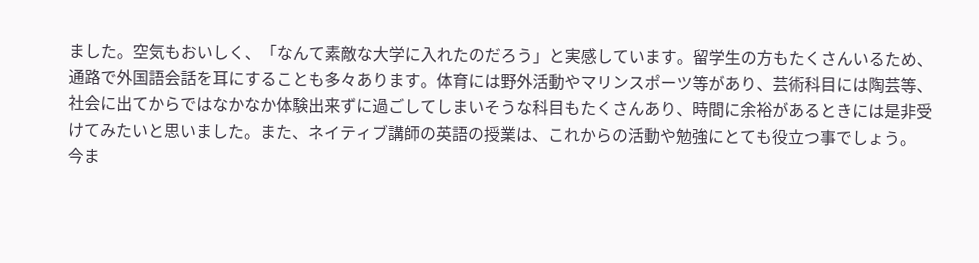ました。空気もおいしく、「なんて素敵な大学に入れたのだろう」と実感しています。留学生の方もたくさんいるため、通路で外国語会話を耳にすることも多々あります。体育には野外活動やマリンスポーツ等があり、芸術科目には陶芸等、社会に出てからではなかなか体験出来ずに過ごしてしまいそうな科目もたくさんあり、時間に余裕があるときには是非受けてみたいと思いました。また、ネイティブ講師の英語の授業は、これからの活動や勉強にとても役立つ事でしょう。
今ま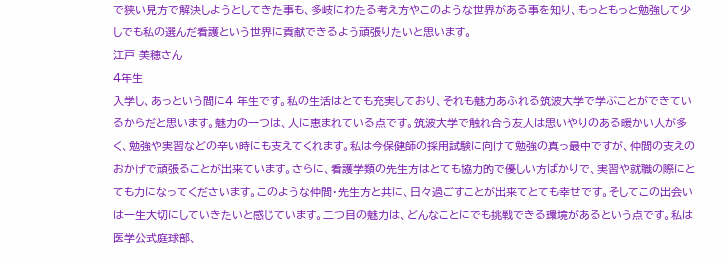で狭い見方で解決しようとしてきた事も、多岐にわたる考え方やこのような世界がある事を知り、もっともっと勉強して少しでも私の選んだ看護という世界に貢献できるよう頑張りたいと思います。
江戸 美穂さん
4年生
入学し、あっという間に4 年生です。私の生活はとても充実しており、それも魅力あふれる筑波大学で学ぶことができているからだと思います。魅力の一つは、人に恵まれている点です。筑波大学で触れ合う友人は思いやりのある暖かい人が多く、勉強や実習などの辛い時にも支えてくれます。私は今保健師の採用試験に向けて勉強の真っ最中ですが、仲間の支えのおかげで頑張ることが出来ています。さらに、看護学類の先生方はとても協力的で優しい方ばかりで、実習や就職の際にとても力になってくださいます。このような仲間・先生方と共に、日々過ごすことが出来てとても幸せです。そしてこの出会いは一生大切にしていきたいと感じています。二つ目の魅力は、どんなことにでも挑戦できる環境があるという点です。私は医学公式庭球部、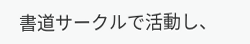書道サークルで活動し、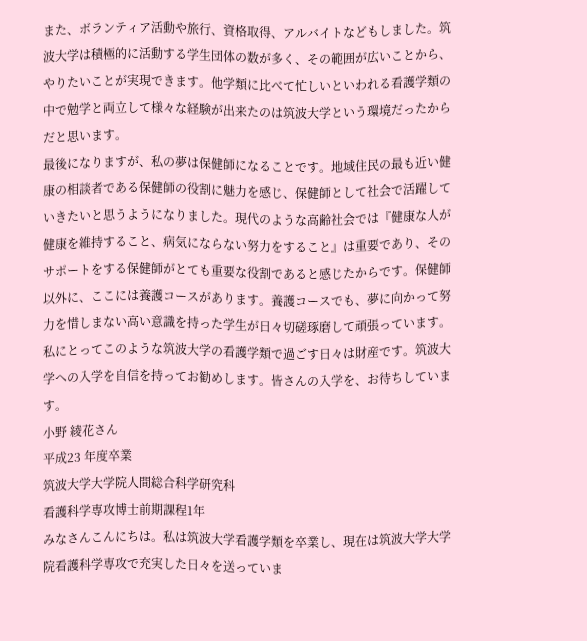また、ボランティア活動や旅行、資格取得、アルバイトなどもしました。筑波大学は積極的に活動する学生団体の数が多く、その範囲が広いことから、やりたいことが実現できます。他学類に比べて忙しいといわれる看護学類の中で勉学と両立して様々な経験が出来たのは筑波大学という環境だったからだと思います。
最後になりますが、私の夢は保健師になることです。地域住民の最も近い健康の相談者である保健師の役割に魅力を感じ、保健師として社会で活躍していきたいと思うようになりました。現代のような高齢社会では『健康な人が健康を維持すること、病気にならない努力をすること』は重要であり、そのサポートをする保健師がとても重要な役割であると感じたからです。保健師以外に、ここには養護コースがあります。養護コースでも、夢に向かって努力を惜しまない高い意識を持った学生が日々切磋琢磨して頑張っています。
私にとってこのような筑波大学の看護学類で過ごす日々は財産です。筑波大学への入学を自信を持ってお勧めします。皆さんの入学を、お待ちしています。
小野 綾花さん
平成23 年度卒業
筑波大学大学院人間総合科学研究科
看護科学専攻博士前期課程1年
みなさんこんにちは。私は筑波大学看護学類を卒業し、現在は筑波大学大学院看護科学専攻で充実した日々を送っていま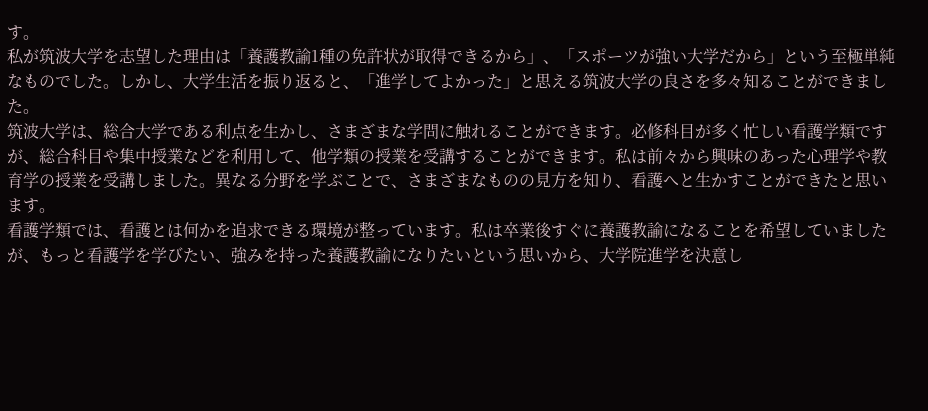す。
私が筑波大学を志望した理由は「養護教諭1種の免許状が取得できるから」、「スポーツが強い大学だから」という至極単純なものでした。しかし、大学生活を振り返ると、「進学してよかった」と思える筑波大学の良さを多々知ることができました。
筑波大学は、総合大学である利点を生かし、さまざまな学問に触れることができます。必修科目が多く忙しい看護学類ですが、総合科目や集中授業などを利用して、他学類の授業を受講することができます。私は前々から興味のあった心理学や教育学の授業を受講しました。異なる分野を学ぶことで、さまざまなものの見方を知り、看護へと生かすことができたと思います。
看護学類では、看護とは何かを追求できる環境が整っています。私は卒業後すぐに養護教諭になることを希望していましたが、もっと看護学を学びたい、強みを持った養護教諭になりたいという思いから、大学院進学を決意し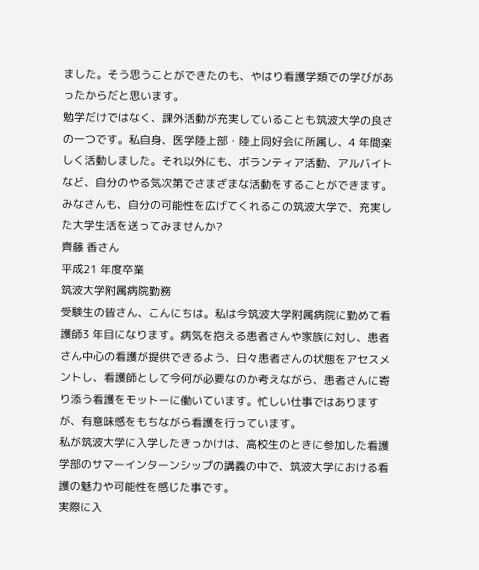ました。そう思うことができたのも、やはり看護学類での学びがあったからだと思います。
勉学だけではなく、課外活動が充実していることも筑波大学の良さの一つです。私自身、医学陸上部・陸上同好会に所属し、4 年間楽しく活動しました。それ以外にも、ボランティア活動、アルバイトなど、自分のやる気次第でさまざまな活動をすることができます。
みなさんも、自分の可能性を広げてくれるこの筑波大学で、充実した大学生活を送ってみませんか?
齊藤 香さん
平成21 年度卒業
筑波大学附属病院勤務
受験生の皆さん、こんにちは。私は今筑波大学附属病院に勤めて看護師3 年目になります。病気を抱える患者さんや家族に対し、患者さん中心の看護が提供できるよう、日々患者さんの状態をアセスメントし、看護師として今何が必要なのか考えながら、患者さんに寄り添う看護をモットーに働いています。忙しい仕事ではありますが、有意味感をもちながら看護を行っています。
私が筑波大学に入学したきっかけは、高校生のときに参加した看護学部のサマーインターンシップの講義の中で、筑波大学における看護の魅力や可能性を感じた事です。
実際に入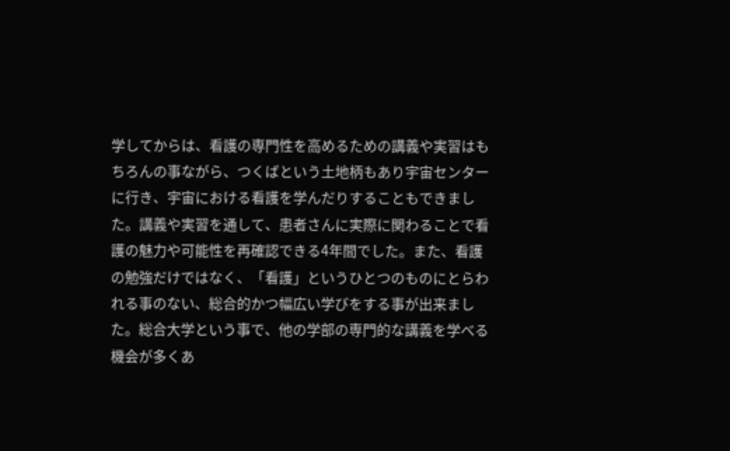学してからは、看護の専門性を高めるための講義や実習はもちろんの事ながら、つくばという土地柄もあり宇宙センターに行き、宇宙における看護を学んだりすることもできました。講義や実習を通して、患者さんに実際に関わることで看護の魅力や可能性を再確認できる4年間でした。また、看護の勉強だけではなく、「看護」というひとつのものにとらわれる事のない、総合的かつ幅広い学びをする事が出来ました。総合大学という事で、他の学部の専門的な講義を学べる機会が多くあ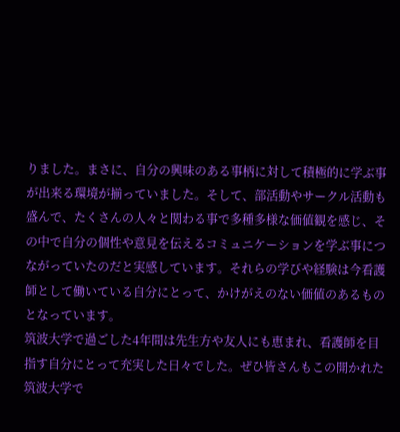りました。まさに、自分の興味のある事柄に対して積極的に学ぶ事が出来る環境が揃っていました。そして、部活動やサークル活動も盛んで、たくさんの人々と関わる事で多種多様な価値観を感じ、その中で自分の個性や意見を伝えるコミュニケーションを学ぶ事につながっていたのだと実感しています。それらの学びや経験は今看護師として働いている自分にとって、かけがえのない価値のあるものとなっています。
筑波大学で過ごした4年間は先生方や友人にも恵まれ、看護師を目指す自分にとって充実した日々でした。ぜひ皆さんもこの開かれた筑波大学で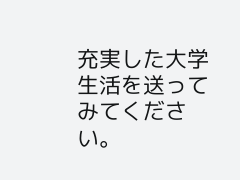充実した大学生活を送ってみてください。